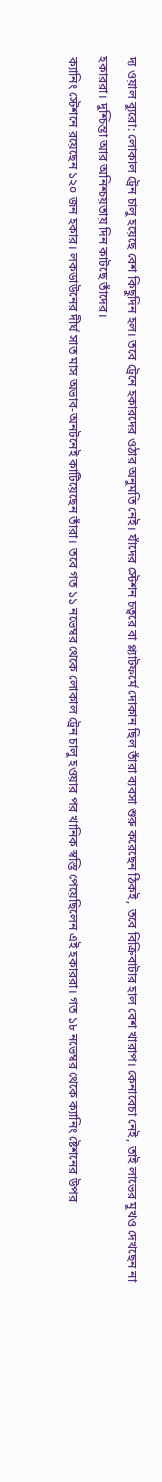দ্য ওয়াল ব্যুরো: লোকাল ট্রেন চালু হয়েছে বেশ কিছুদিন হল। তবে ট্রেনে হকারদের ওঠার অনুমতি নেই। যাঁদের স্টেশন চত্বরে বা প্ল্যাটফর্মে দোকান ছিল তাঁরা ব্যবসা শুরু করেছেন ঠিকই, তবে বিক্রিবাটার হাল বেশ খারাপ। কেনাবেচা নেই, তাই লাভের মুখও দেখছেন না হকাররা। দুশ্চিন্তা আর অনিশ্চয়তায় দিন কাটছে তাঁদের।
ক্যানিং স্টেশনে রয়েছেন ১২০ জন হকার। লকডাউনের দীর্ঘ সাত মাস অভাব-অনটনেই কাটিয়েছেন তাঁরা। তবে গত ১১ নভেম্বর থেকে লোকাল ট্রেন চালু হওয়ার পর খানিক স্বস্তি পেয়েছিলেন এই হকাররা। গত ১৮ নভেম্বর থেকে ক্যানিং ষ্টেশনের উপর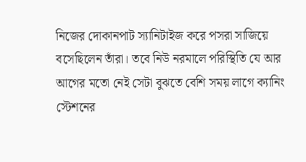নিজের দোকানপাট স্যানিটাইজ করে পসরা সাজিয়ে বসেছিলেন তাঁরা। তবে নিউ নরমালে পরিস্থিতি যে আর আগের মতো নেই সেটা বুঝতে বেশি সময় লাগে ক্যানিং স্টেশনের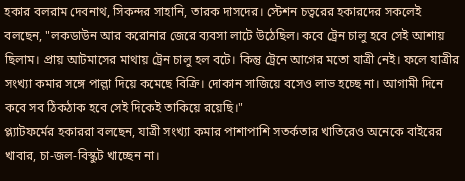হকার বলরাম দেবনাথ, সিকন্দর সাহানি, তারক দাসদের। স্টেশন চত্বরের হকারদের সকলেই বলছেন, "লকডাউন আর করোনার জেরে ব্যবসা লাটে উঠেছিল। কবে ট্রেন চালু হবে সেই আশায় ছিলাম। প্রায় আটমাসের মাথায় ট্রেন চালু হল বটে। কিন্তু ট্রেনে আগের মতো যাত্রী নেই। ফলে যাত্রীর সংখ্যা কমার সঙ্গে পাল্লা দিয়ে কমেছে বিক্রি। দোকান সাজিয়ে বসেও লাভ হচ্ছে না। আগামী দিনে কবে সব ঠিকঠাক হবে সেই দিকেই তাকিয়ে রয়েছি।"
প্ল্যাটফর্মের হকাররা বলছেন, যাত্রী সংখ্যা কমার পাশাপাশি সতর্কতার খাতিরেও অনেকে বাইরের খাবার, চা-জল-বিস্কুট খাচ্ছেন না।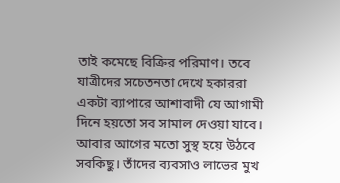তাই কমেছে বিক্রির পরিমাণ। তবে যাত্রীদের সচেতনতা দেখে হকাররা একটা ব্যাপারে আশাবাদী যে আগামী দিনে হয়তো সব সামাল দেওয়া যাবে। আবার আগের মতো সুস্থ হয়ে উঠবে সবকিছু। তাঁদের ব্যবসাও লাভের মুখ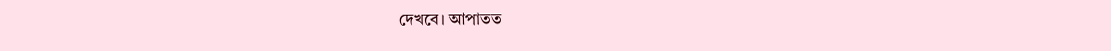দেখবে। আপাতত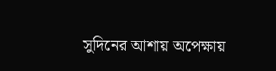সুদিনের আশায় অপেক্ষায়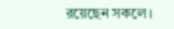রয়েছেন সকলে।